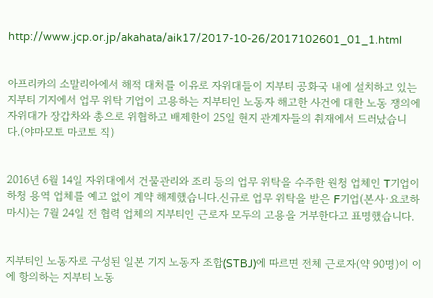http://www.jcp.or.jp/akahata/aik17/2017-10-26/2017102601_01_1.html


아프리카의 소말리아에서 해적 대처를 이유로 자위대들이 지부티 공화국 내에 설치하고 있는 지부티 기지에서 업무 위탁 기업이 고용하는 지부티인 노동자 해고한 사건에 대한 노동 쟁의에 자위대가 장갑차와 총으로 위협하고 배제한이 25일 현지 관계자들의 취재에서 드러났습니다.(야마모토 마코토 직)


2016년 6월 14일 자위대에서 건물관리와 조리 등의 업무 위탁을 수주한 원청 업체인 T기업이 하청 용역 업체를 예고 없이 계약 해제했습니다.신규로 업무 위탁을 받은 F기업(본사·요코하마시)는 7월 24일 전 협력 업체의 지부티인 근로자 모두의 고용을 거부한다고 표명했습니다.


지부티인 노동자로 구성된 일본 기지 노동자 조합(STBJ)에 따르면 전체 근로자(약 90명)이 이에 항의하는 지부티 노동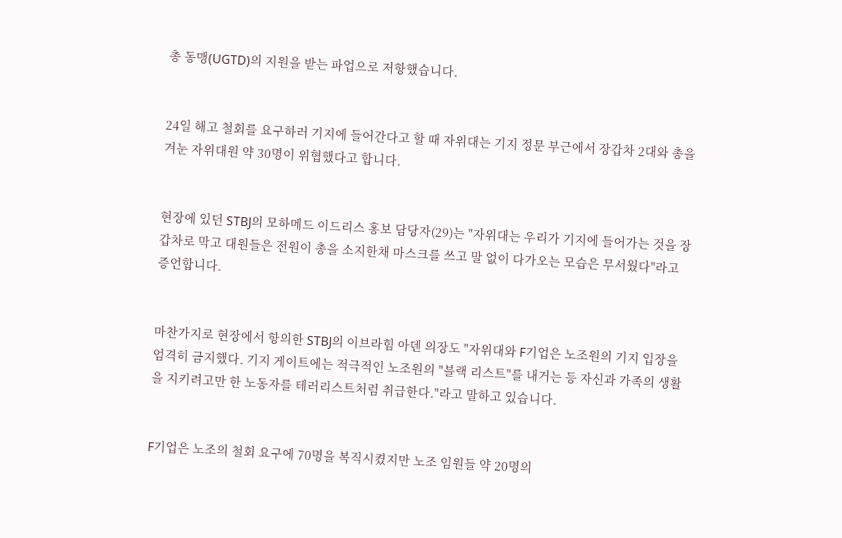총 동맹(UGTD)의 지원을 받는 파업으로 저항했습니다.


24일 해고 철회를 요구하러 기지에 들어간다고 할 때 자위대는 기지 정문 부근에서 장갑차 2대와 총을 겨눈 자위대원 약 30명이 위협했다고 합니다.


현장에 있던 STBJ의 모하메드 이드리스 홍보 담당자(29)는 "자위대는 우리가 기지에 들어가는 것을 장갑차로 막고 대원들은 전원이 총을 소지한채 마스크를 쓰고 말 없이 다가오는 모습은 무서웠다"라고 증언합니다.


마찬가지로 현장에서 항의한 STBJ의 이브라힘 아덴 의장도 "자위대와 F기업은 노조원의 기지 입장을 엄격히 금지했다. 기지 게이트에는 적극적인 노조원의 "블랙 리스트"를 내거는 등 자신과 가족의 생활을 지키려고만 한 노동자를 테러리스트처럼 취급한다."라고 말하고 있습니다.


F기업은 노조의 철회 요구에 70명을 복직시켰지만 노조 임원들 약 20명의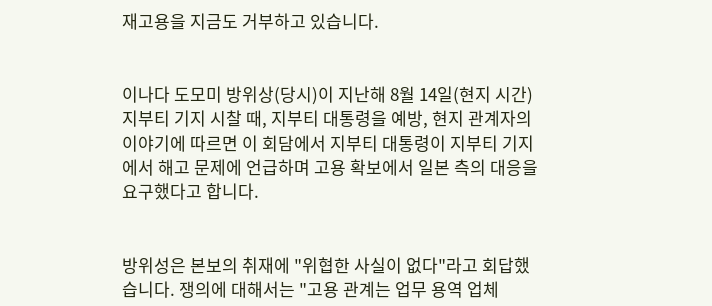재고용을 지금도 거부하고 있습니다.


이나다 도모미 방위상(당시)이 지난해 8월 14일(현지 시간)지부티 기지 시찰 때, 지부티 대통령을 예방, 현지 관계자의 이야기에 따르면 이 회담에서 지부티 대통령이 지부티 기지에서 해고 문제에 언급하며 고용 확보에서 일본 측의 대응을 요구했다고 합니다.


방위성은 본보의 취재에 "위협한 사실이 없다"라고 회답했습니다. 쟁의에 대해서는 "고용 관계는 업무 용역 업체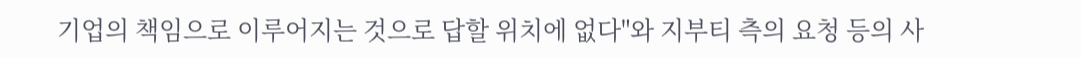기업의 책임으로 이루어지는 것으로 답할 위치에 없다"와 지부티 측의 요청 등의 사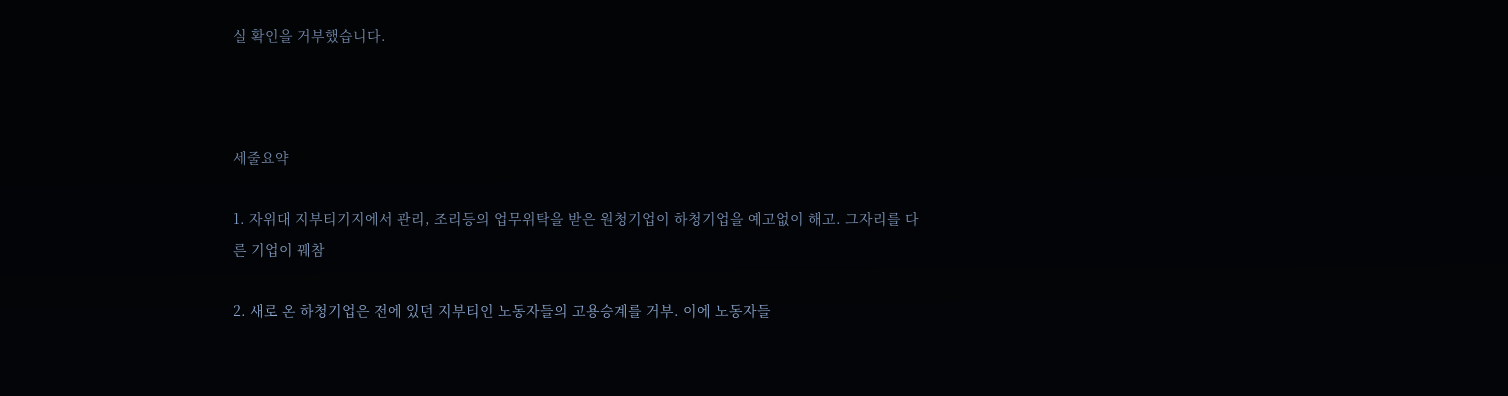실 확인을 거부했습니다.



세줄요약

1. 자위대 지부티기지에서 관리, 조리등의 업무위탁을 받은 원청기업이 하청기업을 예고없이 해고. 그자리를 다른 기업이 꿰참

2. 새로 온 하청기업은 전에 있던 지부티인 노동자들의 고용승계를 거부. 이에 노동자들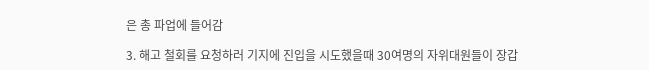은 총 파업에 들어감

3. 해고 철회를 요청하러 기지에 진입을 시도했을때 30여명의 자위대원들이 장갑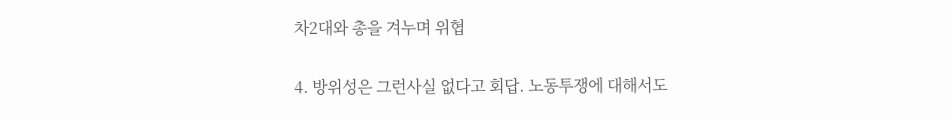차2대와 총을 겨누며 위협

4. 방위성은 그런사실 없다고 회답. 노동투쟁에 대해서도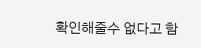확인해줄수 없다고 함